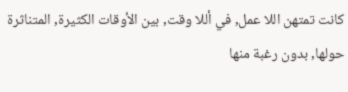كانت تمتهن اللا عمل, في أللا وقت, بين الأوقات الكثيرة, المتناثرة
حولها, بدون رغبة منها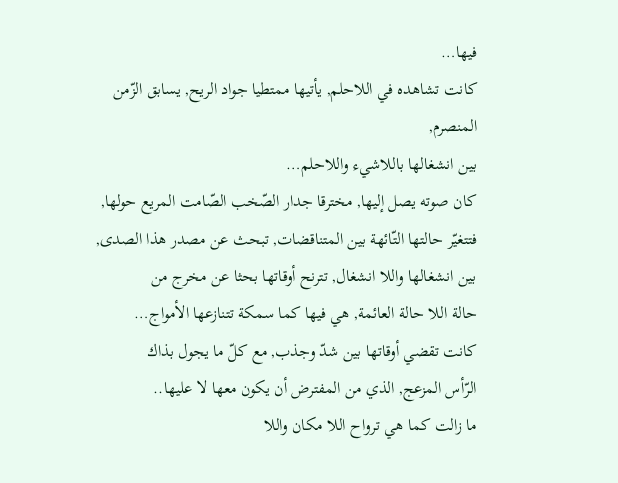فيها…
كانت تشاهده في اللاحلم, يأتيها ممتطيا جواد الريح, يسابق الزّمن المنصرم,
بين انشغالها باللاشيء واللاحلم…
كان صوته يصل إليها, مخترقا جدار الصّخب الصّامت المريع حولها,
فتتغيّر حالتها التّائهة بين المتناقضات, تبحث عن مصدر هذا الصدى,
بين انشغالها واللا انشغال, تترنح أوقاتها بحثا عن مخرج من
حالة اللا حالة العائمة, هي فيها كما سمكة تتنازعها الأمواج…
كانت تقضي أوقاتها بين شدّ وجذب, مع كلّ ما يجول بذاك
الرّأس المزعج, الذي من المفترض أن يكون معها لا عليها..
ما زالت كما هي ترواح اللا مكان واللا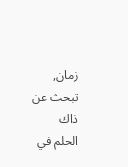زمان, تبحث عن ذاك
الحلم في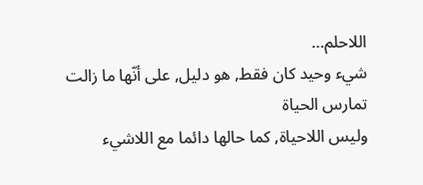اللاحلم…
شيء وحيد كان فقط, هو دليل, على أنّها ما زالت تمارس الحياة
وليس اللاحياة, كما حالها دائما مع اللاشيء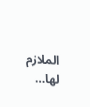الملازم لها…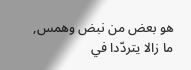هو بعض من نبض وهمس, ما زالا يتردّدا في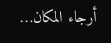أرجاء المكان…